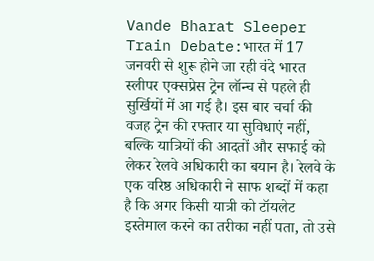Vande Bharat Sleeper Train Debate:भारत में 17 जनवरी से शुरू होने जा रही वंदे भारत स्लीपर एक्सप्रेस ट्रेन लॉन्च से पहले ही सुर्खियों में आ गई है। इस बार चर्चा की वजह ट्रेन की रफ्तार या सुविधाएं नहीं, बल्कि यात्रियों की आदतों और सफाई को लेकर रेलवे अधिकारी का बयान है। रेलवे के एक वरिष्ठ अधिकारी ने साफ शब्दों में कहा है कि अगर किसी यात्री को टॉयलेट इस्तेमाल करने का तरीका नहीं पता, तो उसे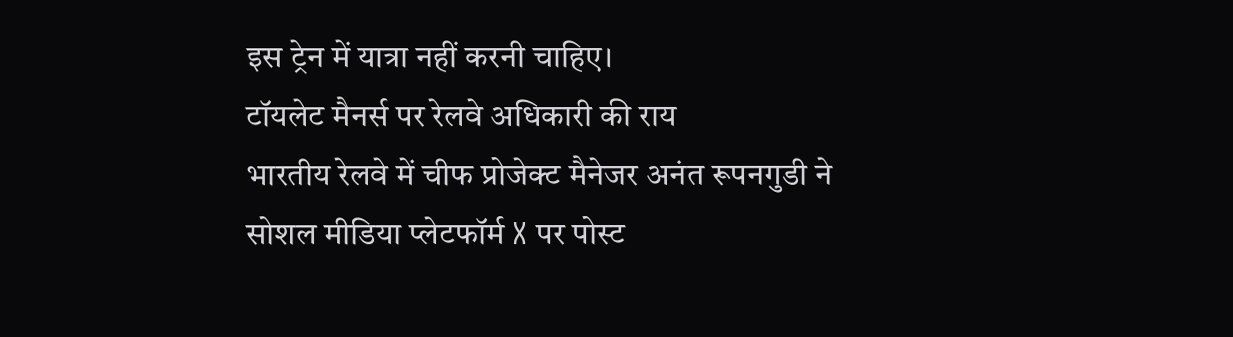इस ट्रेन में यात्रा नहीं करनी चाहिए।
टॉयलेट मैनर्स पर रेलवे अधिकारी की राय
भारतीय रेलवे में चीफ प्रोजेक्ट मैनेजर अनंत रूपनगुडी ने सोशल मीडिया प्लेटफॉर्म X पर पोस्ट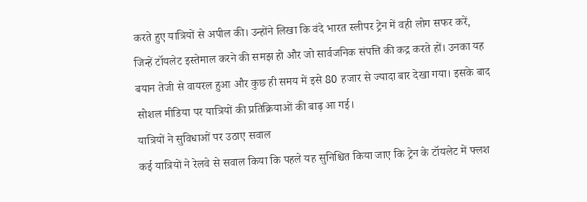करते हुए यात्रियों से अपील की। उन्होंने लिखा कि वंदे भारत स्लीपर ट्रेन में वही लोग सफर करें, जिन्हें टॉयलेट इस्तेमाल करने की समझ हो और जो सार्वजनिक संपत्ति की कद्र करते हों। उनका यह बयान तेजी से वायरल हुआ और कुछ ही समय में इसे 80 हजार से ज्यादा बार देखा गया। इसके बाद सोशल मीडिया पर यात्रियों की प्रतिक्रियाओं की बाढ़ आ गई।
यात्रियों ने सुविधाओं पर उठाए सवाल
कई यात्रियों ने रेलवे से सवाल किया कि पहले यह सुनिश्चित किया जाए कि ट्रेन के टॉयलेट में फ्लश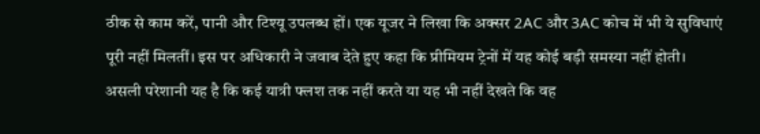ठीक से काम करें, पानी और टिश्यू उपलब्ध हों। एक यूजर ने लिखा कि अक्सर 2AC और 3AC कोच में भी ये सुविधाएं पूरी नहीं मिलतीं। इस पर अधिकारी ने जवाब देते हुए कहा कि प्रीमियम ट्रेनों में यह कोई बड़ी समस्या नहीं होती। असली परेशानी यह है कि कई यात्री फ्लश तक नहीं करते या यह भी नहीं देखते कि वह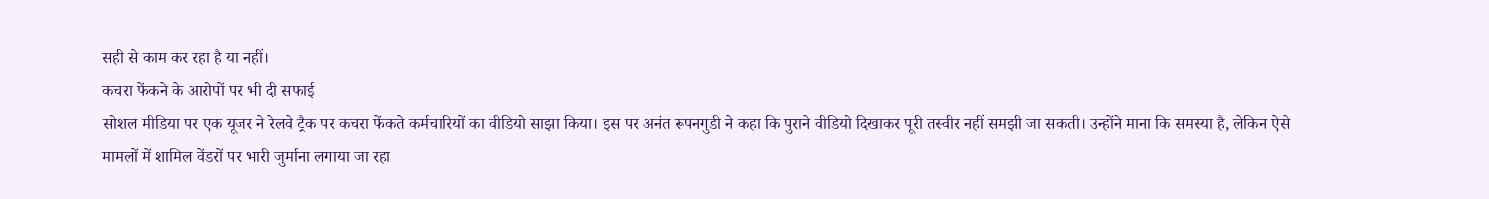सही से काम कर रहा है या नहीं।
कचरा फेंकने के आरोपों पर भी दी सफाई
सोशल मीडिया पर एक यूजर ने रेलवे ट्रैक पर कचरा फेंकते कर्मचारियों का वीडियो साझा किया। इस पर अनंत रूपनगुडी ने कहा कि पुराने वीडियो दिखाकर पूरी तस्वीर नहीं समझी जा सकती। उन्होंने माना कि समस्या है, लेकिन ऐसे मामलों में शामिल वेंडरों पर भारी जुर्माना लगाया जा रहा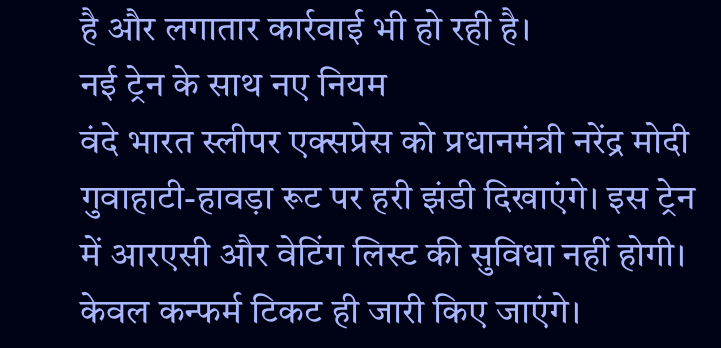है और लगातार कार्रवाई भी हो रही है।
नई ट्रेन के साथ नए नियम
वंदे भारत स्लीपर एक्सप्रेस को प्रधानमंत्री नरेंद्र मोदी गुवाहाटी-हावड़ा रूट पर हरी झंडी दिखाएंगे। इस ट्रेन में आरएसी और वेटिंग लिस्ट की सुविधा नहीं होगी। केवल कन्फर्म टिकट ही जारी किए जाएंगे।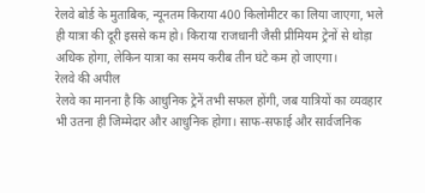रेलवे बोर्ड के मुताबिक, न्यूनतम किराया 400 किलोमीटर का लिया जाएगा, भले ही यात्रा की दूरी इससे कम हो। किराया राजधानी जैसी प्रीमियम ट्रेनों से थोड़ा अधिक होगा, लेकिन यात्रा का समय करीब तीन घंटे कम हो जाएगा।
रेलवे की अपील
रेलवे का मानना है कि आधुनिक ट्रेनें तभी सफल होंगी, जब यात्रियों का व्यवहार भी उतना ही जिम्मेदार और आधुनिक होगा। साफ-सफाई और सार्वजनिक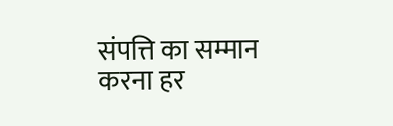संपत्ति का सम्मान करना हर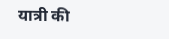यात्री की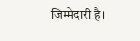जिम्मेदारी है।